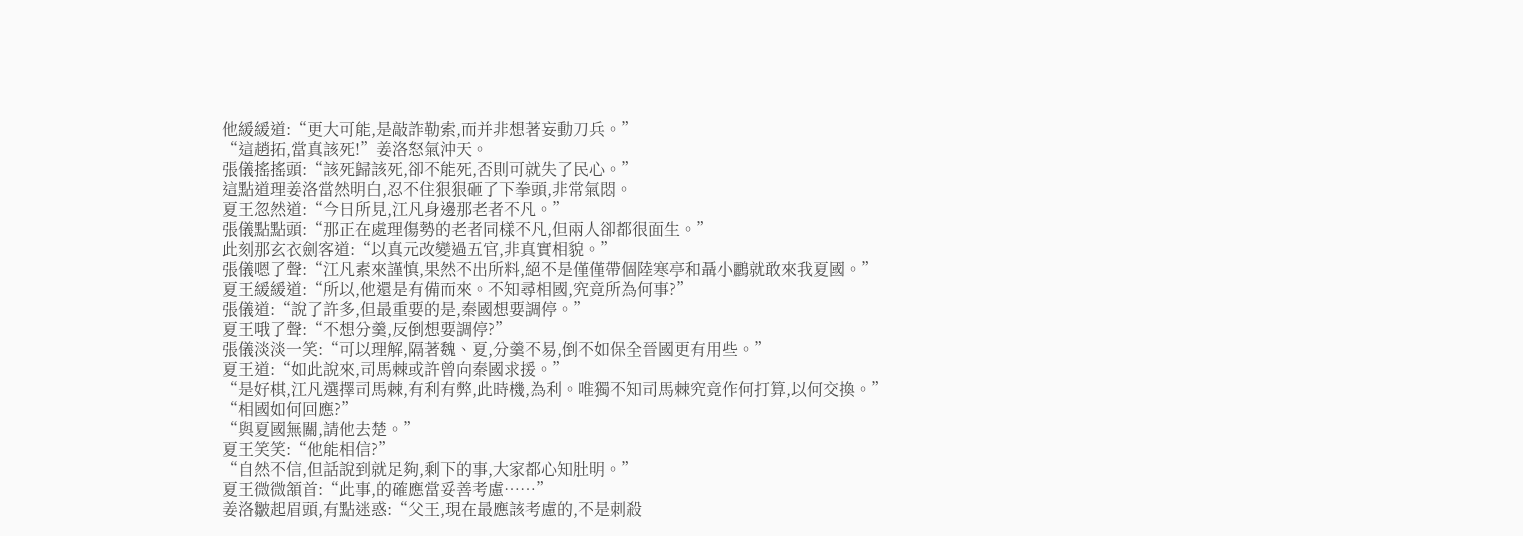他緩緩道:“更大可能,是敲詐勒索,而并非想著妄動刀兵。”
“這趙拓,當真該死!”姜洛怒氣沖天。
張儀搖搖頭:“該死歸該死,卻不能死,否則可就失了民心。”
這點道理姜洛當然明白,忍不住狠狠砸了下拳頭,非常氣悶。
夏王忽然道:“今日所見,江凡身邊那老者不凡。”
張儀點點頭:“那正在處理傷勢的老者同樣不凡,但兩人卻都很面生。”
此刻那玄衣劍客道:“以真元改變過五官,非真實相貌。”
張儀嗯了聲:“江凡素來謹慎,果然不出所料,絕不是僅僅帶個陸寒亭和聶小鸝就敢來我夏國。”
夏王緩緩道:“所以,他還是有備而來。不知尋相國,究竟所為何事?”
張儀道:“說了許多,但最重要的是,秦國想要調停。”
夏王哦了聲:“不想分羹,反倒想要調停?”
張儀淡淡一笑:“可以理解,隔著魏、夏,分羹不易,倒不如保全晉國更有用些。”
夏王道:“如此說來,司馬棘或許曾向秦國求援。”
“是好棋,江凡選擇司馬棘,有利有弊,此時機,為利。唯獨不知司馬棘究竟作何打算,以何交換。”
“相國如何回應?”
“與夏國無關,請他去楚。”
夏王笑笑:“他能相信?”
“自然不信,但話說到就足夠,剩下的事,大家都心知肚明。”
夏王微微頷首:“此事,的確應當妥善考慮……”
姜洛皺起眉頭,有點迷惑:“父王,現在最應該考慮的,不是刺殺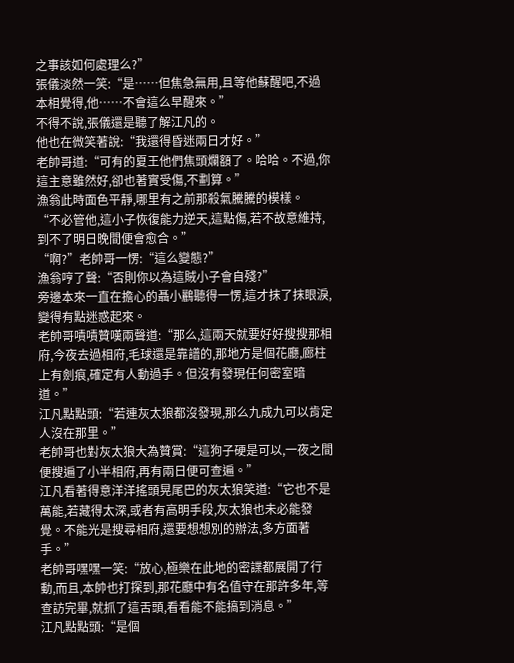之事該如何處理么?”
張儀淡然一笑:“是……但焦急無用,且等他蘇醒吧,不過本相覺得,他……不會這么早醒來。”
不得不說,張儀還是聽了解江凡的。
他也在微笑著說:“我還得昏迷兩日才好。”
老帥哥道:“可有的夏王他們焦頭爛額了。哈哈。不過,你這主意雖然好,卻也著實受傷,不劃算。”
漁翁此時面色平靜,哪里有之前那殺氣騰騰的模樣。
“不必管他,這小子恢復能力逆天,這點傷,若不故意維持,到不了明日晚間便會愈合。”
“啊?”老帥哥一愣:“這么變態?”
漁翁哼了聲:“否則你以為這賊小子會自殘?”
旁邊本來一直在擔心的聶小鸝聽得一愣,這才抹了抹眼淚,變得有點迷惑起來。
老帥哥嘖嘖贊嘆兩聲道:“那么,這兩天就要好好搜搜那相府,今夜去過相府,毛球還是靠譜的,那地方是個花廳,廊柱上有劍痕,確定有人動過手。但沒有發現任何密室暗道。”
江凡點點頭:“若連灰太狼都沒發現,那么九成九可以肯定人沒在那里。”
老帥哥也對灰太狼大為贊賞:“這狗子硬是可以,一夜之間便搜遍了小半相府,再有兩日便可查遍。”
江凡看著得意洋洋搖頭晃尾巴的灰太狼笑道:“它也不是萬能,若藏得太深,或者有高明手段,灰太狼也未必能發覺。不能光是搜尋相府,還要想想別的辦法,多方面著手。”
老帥哥嘿嘿一笑:“放心,極樂在此地的密諜都展開了行動,而且,本帥也打探到,那花廳中有名值守在那許多年,等查訪完畢,就抓了這舌頭,看看能不能搞到消息。”
江凡點點頭:“是個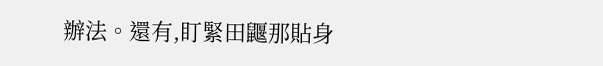辦法。還有,盯緊田鼴那貼身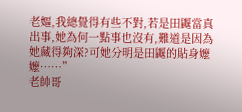老嫗,我總覺得有些不對,若是田鼴當真出事,她為何一點事也沒有,難道是因為她藏得夠深?可她分明是田鼴的貼身嬤嬤……”
老帥哥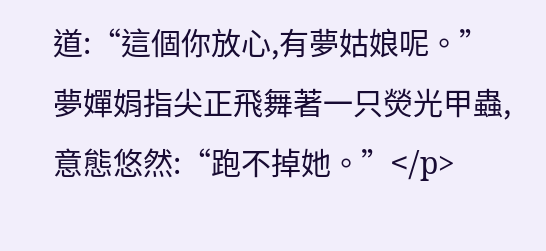道:“這個你放心,有夢姑娘呢。”
夢嬋娟指尖正飛舞著一只熒光甲蟲,意態悠然:“跑不掉她。”</p>